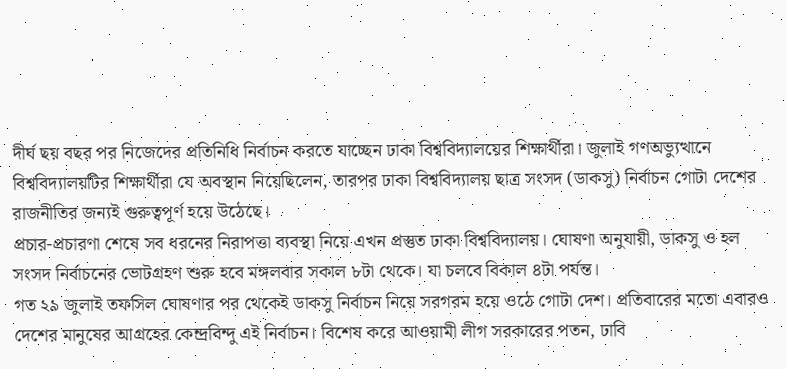দীর্ঘ ছয় বছর পর নিজেদের প্রতিনিধি নির্বাচন করতে যাচ্ছেন ঢাকা বিশ্ববিদ্যালয়ের শিক্ষার্থীরা। জুলাই গণঅভ্যুত্থানে বিশ্ববিদ্যালয়টির শিক্ষার্থীরা যে অবস্থান নিয়েছিলেন, তারপর ঢাকা বিশ্ববিদ্যালয় ছাত্র সংসদ (ডাকসু) নির্বাচন গোটা দেশের রাজনীতির জন্যই গুরুত্বপূর্ণ হয়ে উঠেছে।
প্রচার-প্রচারণা শেষে সব ধরনের নিরাপত্তা ব্যবস্থা নিয়ে এখন প্রস্তুত ঢাকা বিশ্ববিদ্যালয়। ঘোষণা অনুযায়ী, ডাকসু ও হল সংসদ নির্বাচনের ভোটগ্রহণ শুরু হবে মঙ্গলবার সকাল ৮টা থেকে। যা চলবে বিকাল ৪টা পর্যন্ত।
গত ২৯ জুলাই তফসিল ঘোষণার পর থেকেই ডাকসু নির্বাচন নিয়ে সরগরম হয়ে ওঠে গোটা দেশ। প্রতিবারের মতো এবারও দেশের মানুষের আগ্রহের কেন্দ্রবিন্দু এই নির্বাচন। বিশেষ করে আওয়ামী লীগ সরকারের পতন, ঢাবি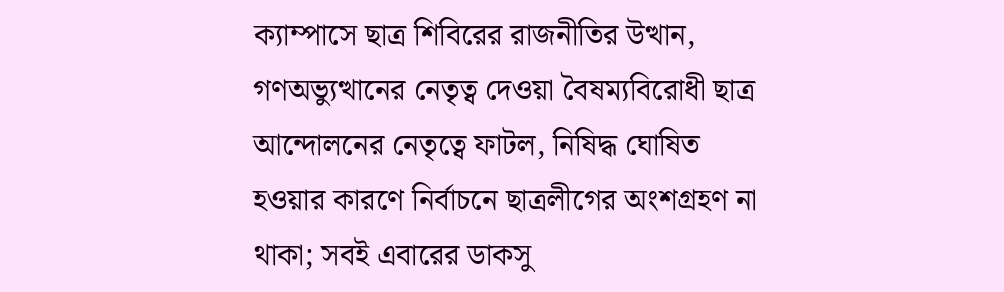ক্যাম্পাসে ছাত্র শিবিরের রাজনীতির উত্থান, গণঅভ্যুত্থানের নেতৃত্ব দেওয়া বৈষম্যবিরোধী ছাত্র আন্দোলনের নেতৃত্বে ফাটল, নিষিদ্ধ ঘোষিত হওয়ার কারণে নির্বাচনে ছাত্রলীগের অংশগ্রহণ না থাকা; সবই এবারের ডাকসু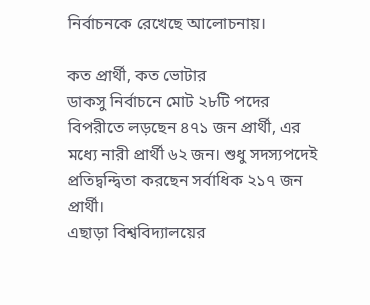নির্বাচনকে রেখেছে আলোচনায়।

কত প্রার্থী, কত ভোটার
ডাকসু নির্বাচনে মোট ২৮টি পদের বিপরীতে লড়ছেন ৪৭১ জন প্রার্থী, এর মধ্যে নারী প্রার্থী ৬২ জন। শুধু সদস্যপদেই প্রতিদ্বন্দ্বিতা করছেন সর্বাধিক ২১৭ জন প্রার্থী।
এছাড়া বিশ্ববিদ্যালয়ের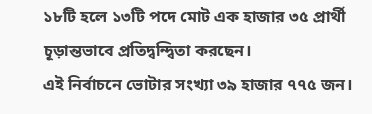১৮টি হলে ১৩টি পদে মোট এক হাজার ৩৫ প্রার্থী চূড়ান্তভাবে প্রতিদ্বন্দ্বিতা করছেন।
এই নির্বাচনে ভোটার সংখ্যা ৩৯ হাজার ৭৭৫ জন।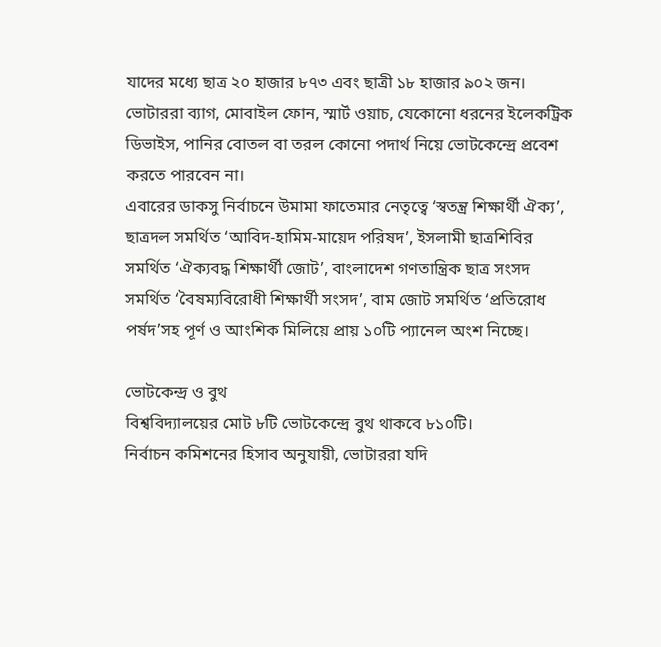যাদের মধ্যে ছাত্র ২০ হাজার ৮৭৩ এবং ছাত্রী ১৮ হাজার ৯০২ জন।
ভোটাররা ব্যাগ, মোবাইল ফোন, স্মার্ট ওয়াচ, যেকোনো ধরনের ইলেকট্রিক ডিভাইস, পানির বোতল বা তরল কোনো পদার্থ নিয়ে ভোটকেন্দ্রে প্রবেশ করতে পারবেন না।
এবারের ডাকসু নির্বাচনে উমামা ফাতেমার নেতৃত্বে ‘স্বতন্ত্র শিক্ষার্থী ঐক্য’, ছাত্রদল সমর্থিত ‘আবিদ-হামিম-মায়েদ পরিষদ’, ইসলামী ছাত্রশিবির সমর্থিত ‘ঐক্যবদ্ধ শিক্ষার্থী জোট’, বাংলাদেশ গণতান্ত্রিক ছাত্র সংসদ সমর্থিত ‘বৈষম্যবিরোধী শিক্ষার্থী সংসদ’, বাম জোট সমর্থিত ‘প্রতিরোধ পর্ষদ’সহ পূর্ণ ও আংশিক মিলিয়ে প্রায় ১০টি প্যানেল অংশ নিচ্ছে।

ভোটকেন্দ্র ও বুথ
বিশ্ববিদ্যালয়ের মোট ৮টি ভোটকেন্দ্রে বুথ থাকবে ৮১০টি।
নির্বাচন কমিশনের হিসাব অনুযায়ী, ভোটাররা যদি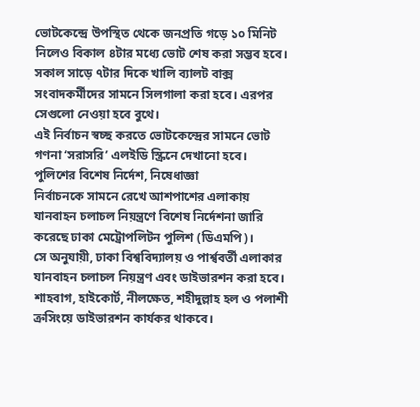ভোটকেন্দ্রে উপস্থিত থেকে জনপ্রতি গড়ে ১০ মিনিট নিলেও বিকাল ৪টার মধ্যে ভোট শেষ করা সম্ভব হবে।
সকাল সাড়ে ৭টার দিকে খালি ব্যালট বাক্স সংবাদকর্মীদের সামনে সিলগালা করা হবে। এরপর সেগুলো নেওয়া হবে বুথে।
এই নির্বাচন স্বচ্ছ করতে ভোটকেন্দ্রের সামনে ভোট গণনা ‘সরাসরি’ এলইডি স্ক্রিনে দেখানো হবে।
পুলিশের বিশেষ নির্দেশ, নিষেধাজ্ঞা
নির্বাচনকে সামনে রেখে আশপাশের এলাকায় যানবাহন চলাচল নিয়ন্ত্রণে বিশেষ নির্দেশনা জারি করেছে ঢাকা মেট্রোপলিটন পুলিশ (ডিএমপি)।
সে অনুযায়ী, ঢাকা বিশ্ববিদ্যালয় ও পার্শ্ববর্তী এলাকার যানবাহন চলাচল নিয়ন্ত্রণ এবং ডাইভারশন করা হবে। শাহবাগ, হাইকোর্ট, নীলক্ষেত, শহীদুল্লাহ হল ও পলাশী ক্রসিংয়ে ডাইভারশন কার্যকর থাকবে।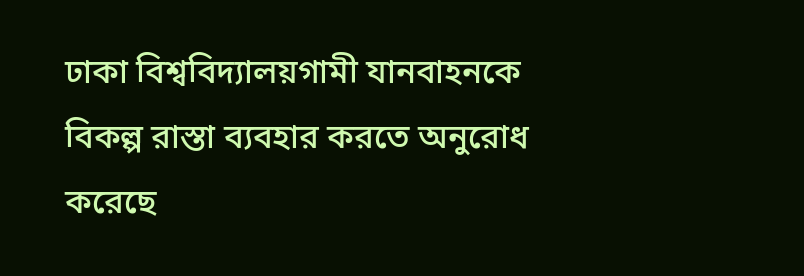ঢাকা বিশ্ববিদ্যালয়গামী যানবাহনকে বিকল্প রাস্তা ব্যবহার করতে অনুরোধ করেছে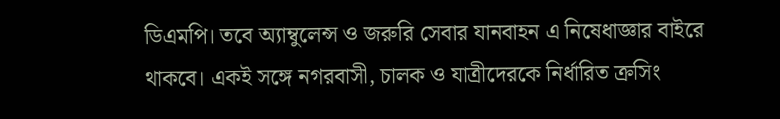ডিএমপি। তবে অ্যাম্বুলেন্স ও জরুরি সেবার যানবাহন এ নিষেধাজ্ঞার বাইরে থাকবে। একই সঙ্গে নগরবাসী, চালক ও যাত্রীদেরকে নির্ধারিত ক্রসিং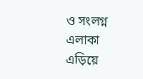ও সংলগ্ন এলাকা এড়িয়ে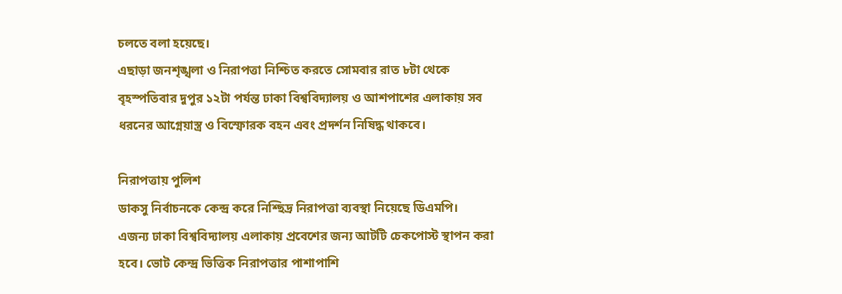চলতে বলা হয়েছে।
এছাড়া জনশৃঙ্খলা ও নিরাপত্তা নিশ্চিত করতে সোমবার রাত ৮টা থেকে বৃহস্পতিবার দুপুর ১২টা পর্যন্ত ঢাকা বিশ্ববিদ্যালয় ও আশপাশের এলাকায় সব ধরনের আগ্নেয়াস্ত্র ও বিস্ফোরক বহন এবং প্রদর্শন নিষিদ্ধ থাকবে।

নিরাপত্তায় পুলিশ
ডাকসু নির্বাচনকে কেন্দ্র করে নিশ্ছিদ্র নিরাপত্তা ব্যবস্থা নিয়েছে ডিএমপি।
এজন্য ঢাকা বিশ্ববিদ্যালয় এলাকায় প্রবেশের জন্য আটটি চেকপোস্ট স্থাপন করা হবে। ভোট কেন্দ্র ভিত্তিক নিরাপত্তার পাশাপাশি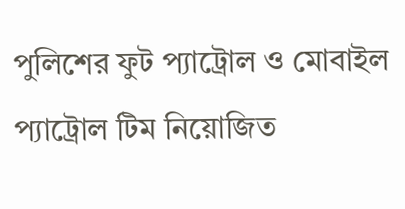পুলিশের ফুট প্যাট্রোল ও মোবাইল প্যাট্রোল টিম নিয়োজিত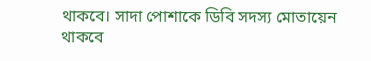থাকবে। সাদা পোশাকে ডিবি সদস্য মোতায়েন থাকবে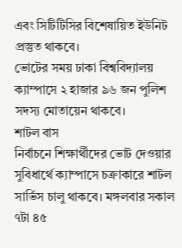এবং সিটিটিসির বিশেষায়িত ইউনিট প্রস্তুত থাকবে।
ভোটের সময় ঢাকা বিশ্ববিদ্যালয় ক্যাম্পাসে ২ হাজার ৯৬ জন পুলিশ সদস্য মোতায়েন থাকবে।
শাটল বাস
নির্বাচনে শিক্ষার্থীদের ভোট দেওয়ার সুবিধার্থে ক্যাম্পাসে চক্রাকারে শাটল সার্ভিস চালু থাকবে। মঙ্গলবার সকাল ৭টা ৪৫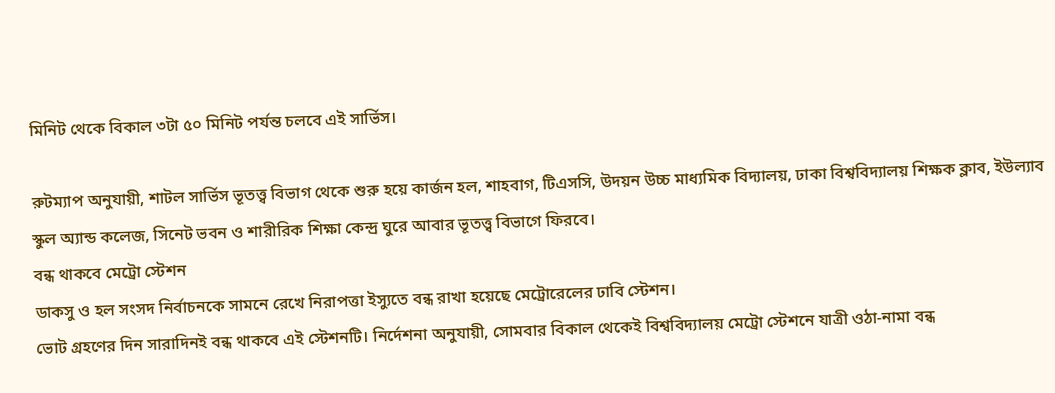মিনিট থেকে বিকাল ৩টা ৫০ মিনিট পর্যন্ত চলবে এই সার্ভিস।

রুটম্যাপ অনুযায়ী, শাটল সার্ভিস ভূতত্ত্ব বিভাগ থেকে শুরু হয়ে কার্জন হল, শাহবাগ, টিএসসি, উদয়ন উচ্চ মাধ্যমিক বিদ্যালয়, ঢাকা বিশ্ববিদ্যালয় শিক্ষক ক্লাব, ইউল্যাব স্কুল অ্যান্ড কলেজ, সিনেট ভবন ও শারীরিক শিক্ষা কেন্দ্র ঘুরে আবার ভূতত্ত্ব বিভাগে ফিরবে।
বন্ধ থাকবে মেট্রো স্টেশন
ডাকসু ও হল সংসদ নির্বাচনকে সামনে রেখে নিরাপত্তা ইস্যুতে বন্ধ রাখা হয়েছে মেট্রোরেলের ঢাবি স্টেশন।
ভোট গ্রহণের দিন সারাদিনই বন্ধ থাকবে এই স্টেশনটি। নির্দেশনা অনুযায়ী, সোমবার বিকাল থেকেই বিশ্ববিদ্যালয় মেট্রো স্টেশনে যাত্রী ওঠা-নামা বন্ধ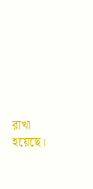রাখা হয়েছে।